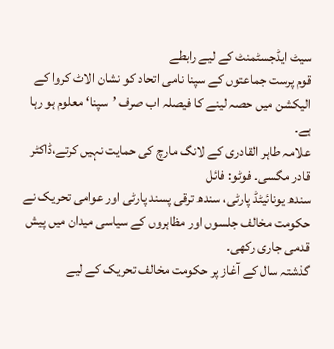سیٹ ایڈجسٹمنٹ کے لیے رابطے
قوم پرست جماعتوں کے سپنا نامی اتحاد کو نشان الاٹ کروا کے الیکشن میں حصہ لینے کا فیصلہ اب صرف ’سپنا‘ معلوم ہو رہا ہے۔
علامہ طاہر القادری کے لانگ مارچ کی حمایت نہیں کرتے،ڈاکٹر قادر مگسی۔ فوٹو: فائل
سندھ یونائیٹڈ پارٹی، سندھ ترقی پسند پارٹی اور عوامی تحریک نے حکومت مخالف جلسوں اور مظاہروں کے سیاسی میدان میں پیش قدمی جاری رکھی۔
گذشتہ سال کے آغاز پر حکومت مخالف تحریک کے لیے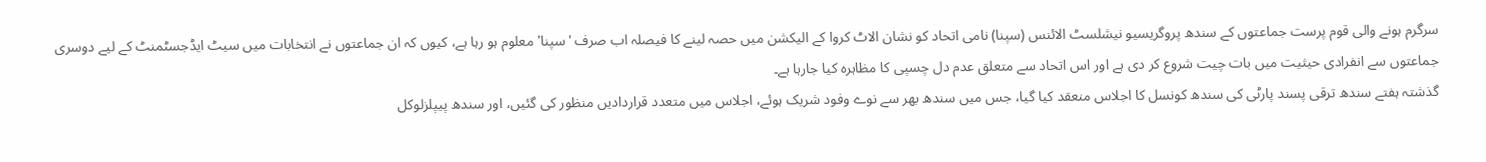سرگرم ہونے والی قوم پرست جماعتوں کے سندھ پروگریسیو نیشلسٹ الائنس (سپنا) نامی اتحاد کو نشان الاٹ کروا کے الیکشن میں حصہ لینے کا فیصلہ اب صرف 'سپنا' معلوم ہو رہا ہے، کیوں کہ ان جماعتوں نے انتخابات میں سیٹ ایڈجسٹمنٹ کے لیے دوسری جماعتوں سے انفرادی حیثیت میں بات چیت شروع کر دی ہے اور اس اتحاد سے متعلق عدم دل چسپی کا مظاہرہ کیا جارہا ہے۔
گذشتہ ہفتے سندھ ترقی پسند پارٹی کی سندھ کونسل کا اجلاس منعقد کیا گیا، جس میں سندھ بھر سے نوے وفود شریک ہوئے، اجلاس میں متعدد قراردادیں منظور کی گئیں، اور سندھ پیپلزلوکل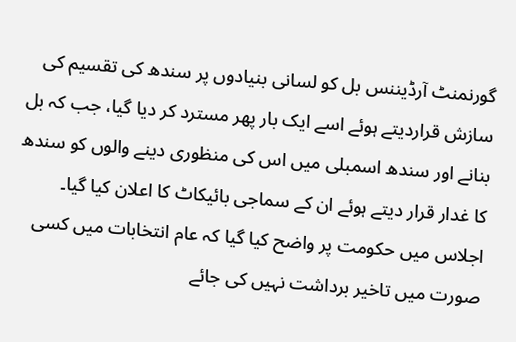گورنمنٹ آرڈیننس بل کو لسانی بنیادوں پر سندھ کی تقسیم کی سازش قراردیتے ہوئے اسے ایک بار پھر مسترد کر دیا گیا، جب کہ بل بنانے اور سندھ اسمبلی میں اس کی منظوری دینے والوں کو سندھ کا غدار قرار دیتے ہوئے ان کے سماجی بائیکاٹ کا اعلان کیا گیا۔
اجلاس میں حکومت پر واضح کیا گیا کہ عام انتخابات میں کسی صورت میں تاخیر برداشت نہیں کی جائے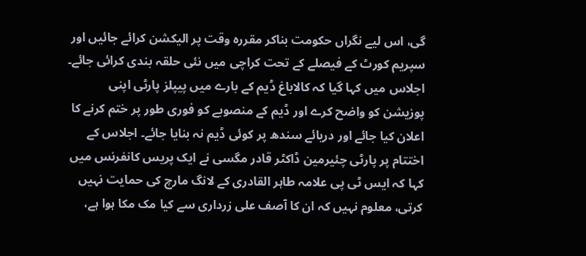گی، اس لیے نگراں حکومت بناکر مقررہ وقت پر الیکشن کرائے جائیں اور سپریم کورٹ کے فیصلے کے تحت کراچی میں نئی حلقہ بندی کرائی جائے۔ اجلاس میں کہا گیا کہ کالاباغ ڈیم کے بارے میں پیپلز پارٹی اپنی پوزیشن کو واضح کرے اور ڈیم کے منصوبے کو فوری طور پر ختم کرنے کا اعلان کیا جائے اور دریائے سندھ پر کوئی ڈیم نہ بنایا جائے۔ اجلاس کے اختتام پر پارٹی چئیرمین ڈاکٹر قادر مگسی نے ایک پریس کانفرنس میں کہا کہ ایس ٹی پی علامہ طاہر القادری کے لانگ مارچ کی حمایت نہیں کرتی، معلوم نہیں کہ ان کا آصف علی زرداری سے کیا مک مکا ہوا ہے،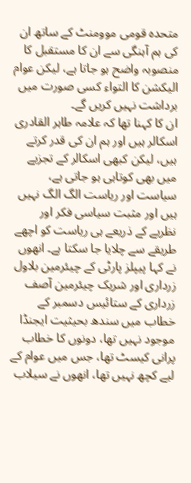متحدہ قومی موومنٹ کے ساتھ ان کی ہم آہنگی سے ان کا مستقبل کا منصوبہ واضح ہو جاتا ہے، لیکن عوام الیکشن کا التواء کسی صورت میں برداشت نہیں کریں گے۔
ان کا کہنا تھا کہ علامہ طاہر القادری اسکالر ہیں اور ہم ان کی قدر کرتے ہیں، لیکن کبھی اسکالر کے تجزیے میں بھی کوتاہی ہو جاتی ہے، سیاست اور ریاست الگ الگ نہیں ہیں اور مثبت سیاسی فکر اور نظریے کے ذریعے ہی ریاست کو اچھے طریقے سے چلایا جا سکتا ہے۔ انھوں نے کہا پیپلز پارٹی کے چیئرمین بلاول زرداری اور شریک چیئرمین آصف زرداری کے ستائیس دسمبر کے خطاب میں سندھ بحیثیت ایجنڈا موجود نہیں تھا، دونوں کا خطاب پرانی کیسٹ تھا، جس میں عوام کے لیے کچھ نہیں تھا، انھوں نے سیلاب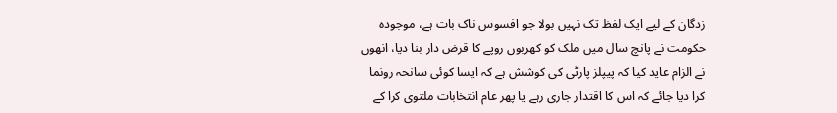زدگان کے لیے ایک لفظ تک نہیں بولا جو افسوس ناک بات ہے، موجودہ حکومت نے پانچ سال میں ملک کو کھربوں روپے کا قرض دار بنا دیا، انھوں نے الزام عاید کیا کہ پیپلز پارٹی کی کوشش ہے کہ ایسا کوئی سانحہ رونما کرا دیا جائے کہ اس کا اقتدار جاری رہے یا پھر عام انتخابات ملتوی کرا کے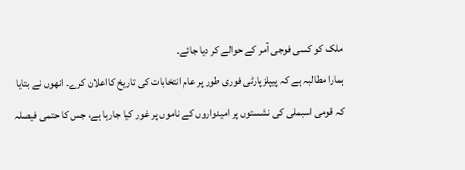ملک کو کسی فوجی آمر کے حوالے کر دیا جائے۔
ہمارا مطالبہ ہے کہ پیپلزپارٹی فوری طور پر عام انتخابات کی تاریخ کااعلان کرے۔ انھوں نے بتایا کہ قومی اسبملی کی نشستوں پر امیدواروں کے ناموں پر غور کیا جارہا ہے، جس کا حتمی فیصلہ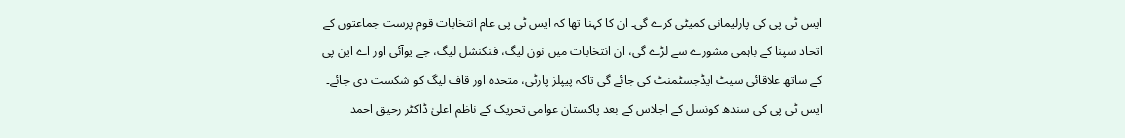ایس ٹی پی کی پارلیمانی کمیٹی کرے گی۔ ان کا کہنا تھا کہ ایس ٹی پی عام انتخابات قوم پرست جماعتوں کے اتحاد سپنا کے باہمی مشورے سے لڑے گی، ان انتخابات میں نون لیگ، فنکنشل لیگ، جے یوآئی اور اے این پی کے ساتھ علاقائی سیٹ ایڈجسٹمنٹ کی جائے گی تاکہ پیپلز پارٹی، متحدہ اور قاف لیگ کو شکست دی جائے۔
ایس ٹی پی کی سندھ کونسل کے اجلاس کے بعد پاکستان عوامی تحریک کے ناظم اعلیٰ ڈاکٹر رحیق احمد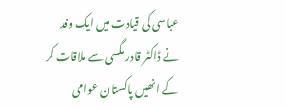عباسی کی قیادت میں ایک وفد نے ڈاکٹر قادر مگسی سے ملاقات کر کے انھیں پاکستان عوامی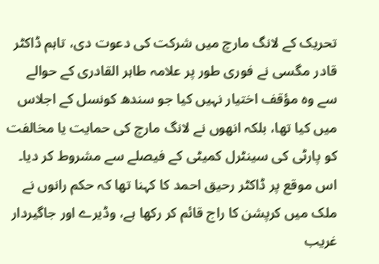تحریک کے لانگ مارچ میں شرکت کی دعوت دی، تاہم ڈاکٹر قادر مگسی نے فوری طور پر علامہ طاہر القادری کے حوالے سے وہ مؤقف اختیار نہیں کیا جو سندھ کونسل کے اجلاس میں کیا تھا، بلکہ انھوں نے لانگ مارچ کی حمایت یا مخالفت کو پارٹی کی سینٹرل کمیٹی کے فیصلے سے مشروط کر دیا۔ اس موقع پر ڈاکٹر رحیق احمد کا کہنا تھا کہ حکم رانوں نے ملک میں کرپشن کا راج قائم کر رکھا ہے، وڈیرے اور جاگیردار غریب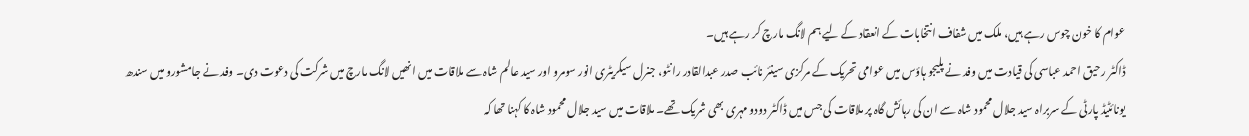عوام کا خون چوس رہے ہیں، ملک میں شفاف انتخابات کے انعقاد کے لیے ہم لانگ مارچ کر رہے ہیں۔
ڈاکٹر رحیق احمد عباسی کی قیادت میں وفد نے پلیجو ہاؤس میں عوامی تحریک کے مرکزی سینئر نائب صدر عبدالقادر رانٹو، جنرل سیکریٹری انور سومرو اور سید عالم شاہ سے ملاقات میں انھیں لانگ مارچ میں شرکت کی دعوت دی۔ وفد نے جامشورو میں سندھ یونائٹیڈ پارٹی کے سربراہ سید جلال محمود شاہ سے ان کی رہائش گاہ پر ملاقات کی جس میں ڈاکٹر دودو مہری بھی شریک تھے۔ ملاقات میں سید جلال محمود شاہ کا کہنا تھا کہ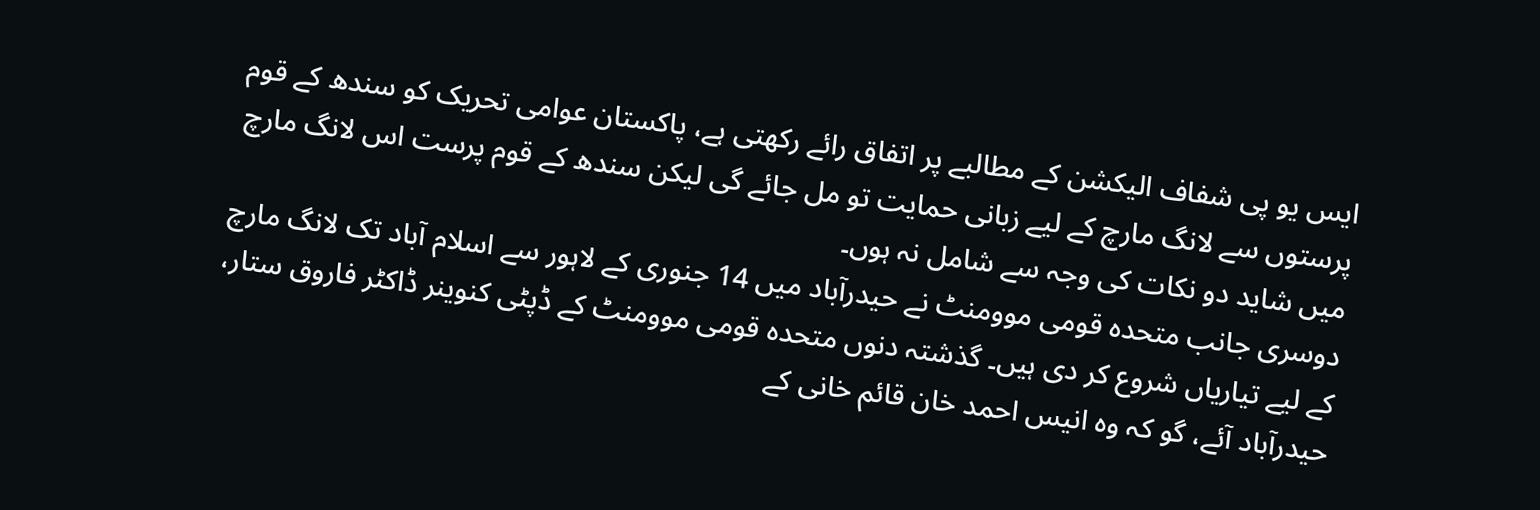ایس یو پی شفاف الیکشن کے مطالبے پر اتفاق رائے رکھتی ہے، پاکستان عوامی تحریک کو سندھ کے قوم پرستوں سے لانگ مارچ کے لیے زبانی حمایت تو مل جائے گی لیکن سندھ کے قوم پرست اس لانگ مارچ میں شاید دو نکات کی وجہ سے شامل نہ ہوں۔
دوسری جانب متحدہ قومی موومنٹ نے حیدرآباد میں 14 جنوری کے لاہور سے اسلام آباد تک لانگ مارچ کے لیے تیاریاں شروع کر دی ہیں۔ گذشتہ دنوں متحدہ قومی موومنٹ کے ڈپٹی کنوینر ڈاکٹر فاروق ستار، حیدرآباد آئے، گو کہ وہ انیس احمد خان قائم خانی کے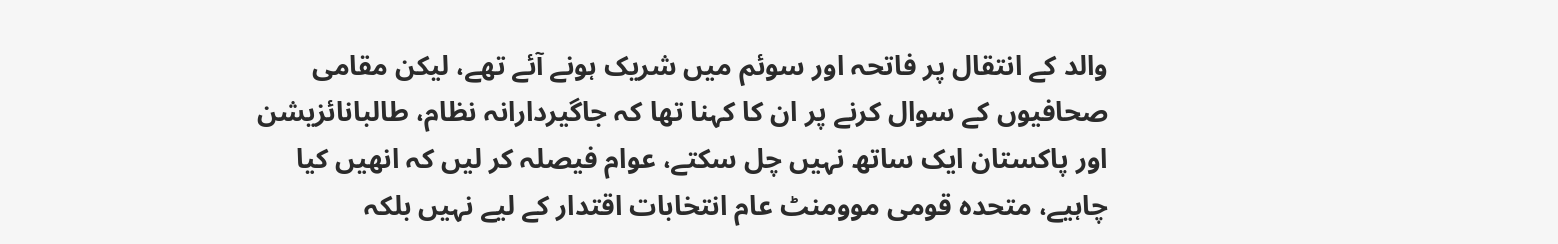والد کے انتقال پر فاتحہ اور سوئم میں شریک ہونے آئے تھے، لیکن مقامی صحافیوں کے سوال کرنے پر ان کا کہنا تھا کہ جاگیردارانہ نظام، طالبانائزیشن اور پاکستان ایک ساتھ نہیں چل سکتے، عوام فیصلہ کر لیں کہ انھیں کیا چاہیے، متحدہ قومی موومنٹ عام انتخابات اقتدار کے لیے نہیں بلکہ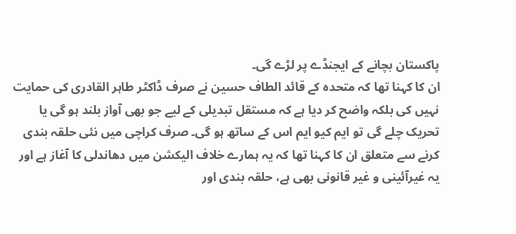پاکستان بچانے کے ایجنڈے پر لڑے گی۔
ان کا کہنا تھا کہ متحدہ کے قائد الطاف حسین نے صرف ڈاکٹر طاہر القادری کی حمایت نہیں کی بلکہ واضح کر دیا ہے کہ مستقل تبدیلی کے لیے جو بھی آواز بلند ہو گی یا تحریک چلے گی تو ایم کیو ایم اس کے ساتھ ہو گی۔ صرف کراچی میں نئی حلقہ بندی کرنے سے متعلق ان کا کہنا تھا کہ یہ ہمارے خلاف الیکشن میں دھاندلی کا آغاز ہے اور یہ غیرآئینی و غیر قانونی بھی ہے، حلقہ بندی اور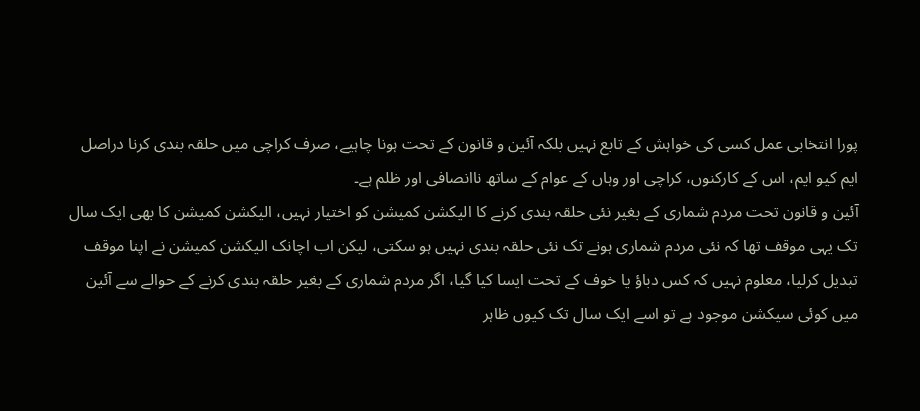پورا انتخابی عمل کسی کی خواہش کے تابع نہیں بلکہ آئین و قانون کے تحت ہونا چاہیے، صرف کراچی میں حلقہ بندی کرنا دراصل ایم کیو ایم، اس کے کارکنوں، کراچی اور وہاں کے عوام کے ساتھ ناانصافی اور ظلم ہے۔
آئین و قانون تحت مردم شماری کے بغیر نئی حلقہ بندی کرنے کا الیکشن کمیشن کو اختیار نہیں، الیکشن کمیشن کا بھی ایک سال تک یہی موقف تھا کہ نئی مردم شماری ہونے تک نئی حلقہ بندی نہیں ہو سکتی، لیکن اب اچانک الیکشن کمیشن نے اپنا موقف تبدیل کرلیا، معلوم نہیں کہ کس دباؤ یا خوف کے تحت ایسا کیا گیا، اگر مردم شماری کے بغیر حلقہ بندی کرنے کے حوالے سے آئین میں کوئی سیکشن موجود ہے تو اسے ایک سال تک کیوں ظاہر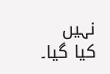نہیں کیا گیا۔